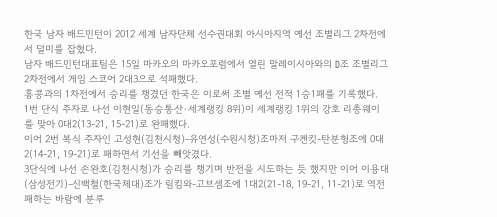한국 남자 배드민턴이 2012 세계 남자단체 선수권대회 아시아지역 예선 조별리그 2차전에서 덜미를 잡혔다.
남자 배드민턴대표팀은 15일 마카오의 마카오포럼에서 열린 말레이시아와의 D조 조별리그 2차전에서 게임 스코어 2대3으로 석패했다.
홍콩과의 1차전에서 승리를 챙겼던 한국은 이로써 조별 예선 전적 1승1패를 기록했다.
1번 단식 주자로 나선 이현일(동승통산·세계랭킹 8위)이 세계랭킹 1위의 강호 리총웨이를 맞아 0대2(13-21, 15-21)로 완패했다.
이어 2번 복식 주자인 고성현(김천시청)-유연성(수원시청)조마저 구켄킷-탄분헝조에 0대2(14-21, 19-21)로 패하면서 기선을 빼앗겼다.
3단식에 나선 손완호(김천시청)가 승리를 챙기며 반전을 시도하는 듯 했지만 이어 이용대(삼성전기)-신백철(한국체대)조가 림킴와-고브셈조에 1대2(21-18, 19-21, 11-21)로 역전패하는 바람에 분루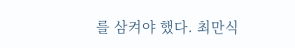를 삼켜야 했다. 최만식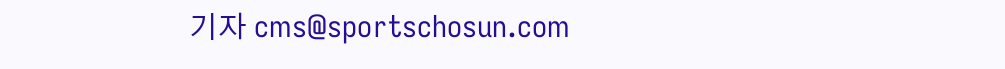기자 cms@sportschosun.com